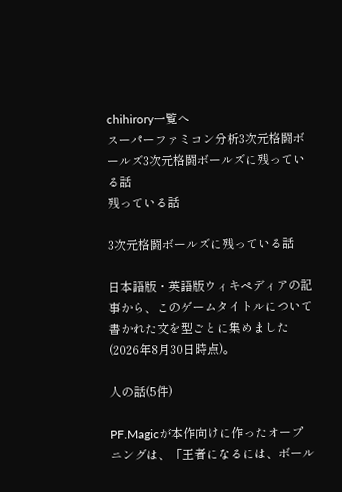chihirory一覧へ
スーパーファミコン分析3次元格闘ボールズ3次元格闘ボールズに残っている話
残っている話

3次元格闘ボールズに残っている話

日本語版・英語版ウィキペディアの記事から、このゲームタイトルについて書かれた文を型ごとに集めました(2026年8月30日時点)。

人の話(5件)

PF.Magicが本作向けに作ったオープニングは、「王者になるには、ボール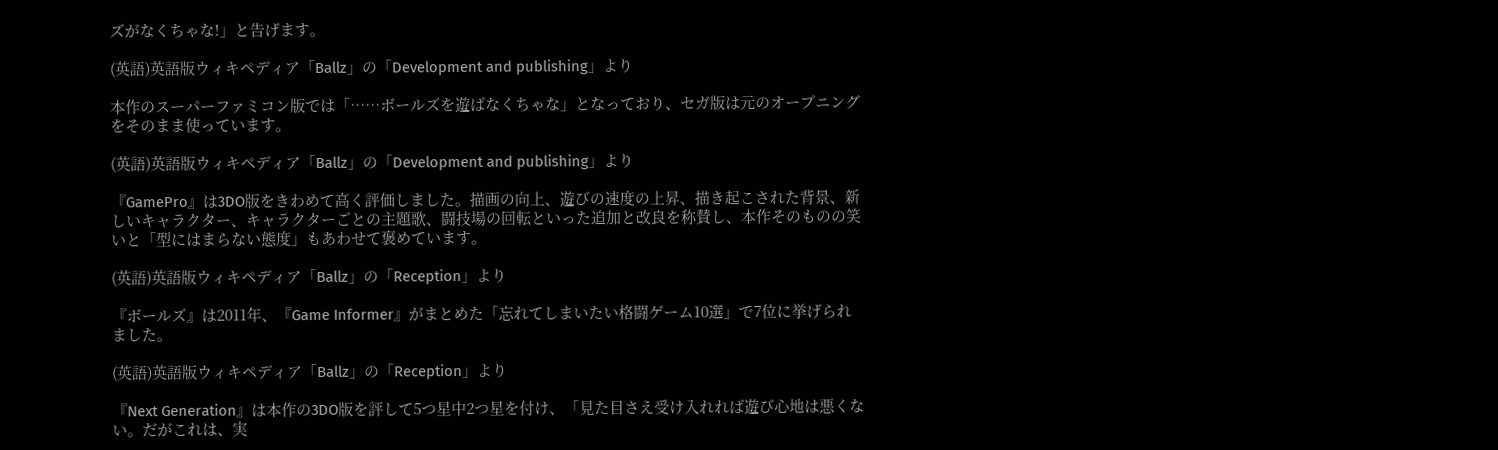ズがなくちゃな!」と告げます。

(英語)英語版ウィキペディア「Ballz」の「Development and publishing」より

本作のスーパーファミコン版では「……ボールズを遊ばなくちゃな」となっており、セガ版は元のオープニングをそのまま使っています。

(英語)英語版ウィキペディア「Ballz」の「Development and publishing」より

『GamePro』は3DO版をきわめて高く評価しました。描画の向上、遊びの速度の上昇、描き起こされた背景、新しいキャラクター、キャラクターごとの主題歌、闘技場の回転といった追加と改良を称賛し、本作そのものの笑いと「型にはまらない態度」もあわせて褒めています。

(英語)英語版ウィキペディア「Ballz」の「Reception」より

『ボールズ』は2011年、『Game Informer』がまとめた「忘れてしまいたい格闘ゲーム10選」で7位に挙げられました。

(英語)英語版ウィキペディア「Ballz」の「Reception」より

『Next Generation』は本作の3DO版を評して5つ星中2つ星を付け、「見た目さえ受け入れれば遊び心地は悪くない。だがこれは、実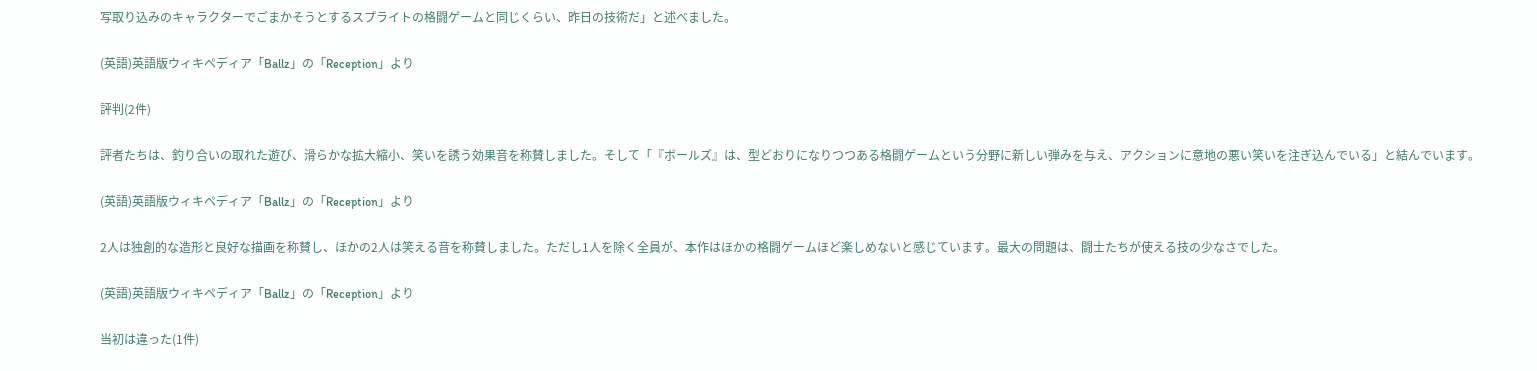写取り込みのキャラクターでごまかそうとするスプライトの格闘ゲームと同じくらい、昨日の技術だ」と述べました。

(英語)英語版ウィキペディア「Ballz」の「Reception」より

評判(2件)

評者たちは、釣り合いの取れた遊び、滑らかな拡大縮小、笑いを誘う効果音を称賛しました。そして「『ボールズ』は、型どおりになりつつある格闘ゲームという分野に新しい弾みを与え、アクションに意地の悪い笑いを注ぎ込んでいる」と結んでいます。

(英語)英語版ウィキペディア「Ballz」の「Reception」より

2人は独創的な造形と良好な描画を称賛し、ほかの2人は笑える音を称賛しました。ただし1人を除く全員が、本作はほかの格闘ゲームほど楽しめないと感じています。最大の問題は、闘士たちが使える技の少なさでした。

(英語)英語版ウィキペディア「Ballz」の「Reception」より

当初は違った(1件)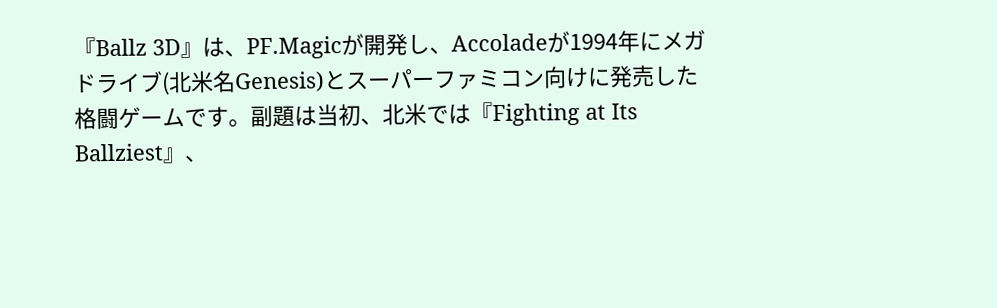『Ballz 3D』は、PF.Magicが開発し、Accoladeが1994年にメガドライブ(北米名Genesis)とスーパーファミコン向けに発売した格闘ゲームです。副題は当初、北米では『Fighting at Its Ballziest』、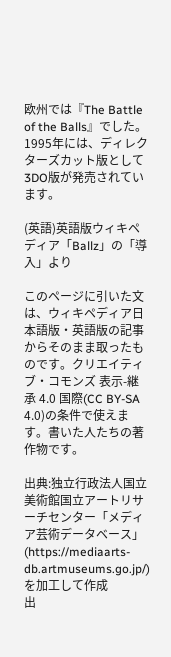欧州では『The Battle of the Balls』でした。1995年には、ディレクターズカット版として3DO版が発売されています。

(英語)英語版ウィキペディア「Ballz」の「導入」より

このページに引いた文は、ウィキペディア日本語版・英語版の記事からそのまま取ったものです。クリエイティブ・コモンズ 表示-継承 4.0 国際(CC BY-SA 4.0)の条件で使えます。書いた人たちの著作物です。

出典:独立行政法人国立美術館国立アートリサーチセンター「メディア芸術データベース」(https://mediaarts-db.artmuseums.go.jp/)を加工して作成
出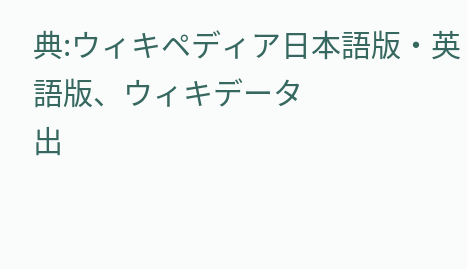典:ウィキペディア日本語版・英語版、ウィキデータ
出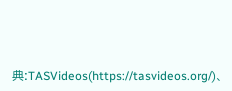典:TASVideos(https://tasvideos.org/)、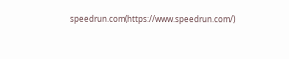speedrun.com(https://www.speedrun.com/)